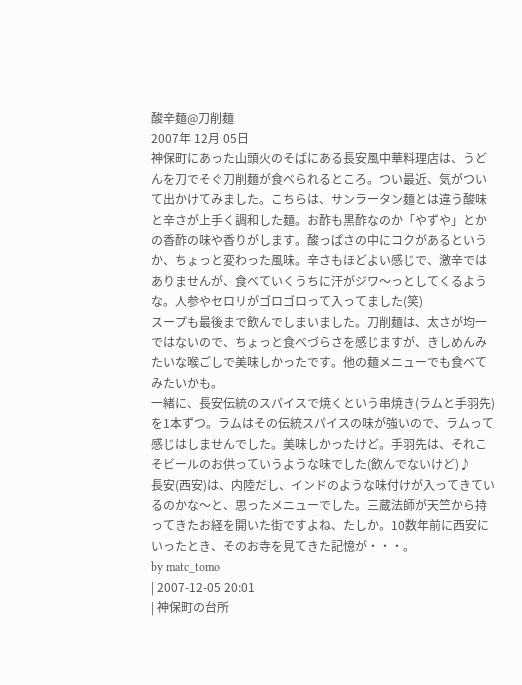酸辛麺@刀削麺
2007年 12月 05日
神保町にあった山頭火のそばにある長安風中華料理店は、うどんを刀でそぐ刀削麺が食べられるところ。つい最近、気がついて出かけてみました。こちらは、サンラータン麺とは違う酸味と辛さが上手く調和した麺。お酢も黒酢なのか「やずや」とかの香酢の味や香りがします。酸っぱさの中にコクがあるというか、ちょっと変わった風味。辛さもほどよい感じで、激辛ではありませんが、食べていくうちに汗がジワ〜っとしてくるような。人参やセロリがゴロゴロって入ってました(笑)
スープも最後まで飲んでしまいました。刀削麺は、太さが均一ではないので、ちょっと食べづらさを感じますが、きしめんみたいな喉ごしで美味しかったです。他の麺メニューでも食べてみたいかも。
一緒に、長安伝統のスパイスで焼くという串焼き(ラムと手羽先)を1本ずつ。ラムはその伝統スパイスの味が強いので、ラムって感じはしませんでした。美味しかったけど。手羽先は、それこそビールのお供っていうような味でした(飲んでないけど)♪
長安(西安)は、内陸だし、インドのような味付けが入ってきているのかな〜と、思ったメニューでした。三蔵法師が天竺から持ってきたお経を開いた街ですよね、たしか。10数年前に西安にいったとき、そのお寺を見てきた記憶が・・・。
by matc_tomo
| 2007-12-05 20:01
| 神保町の台所